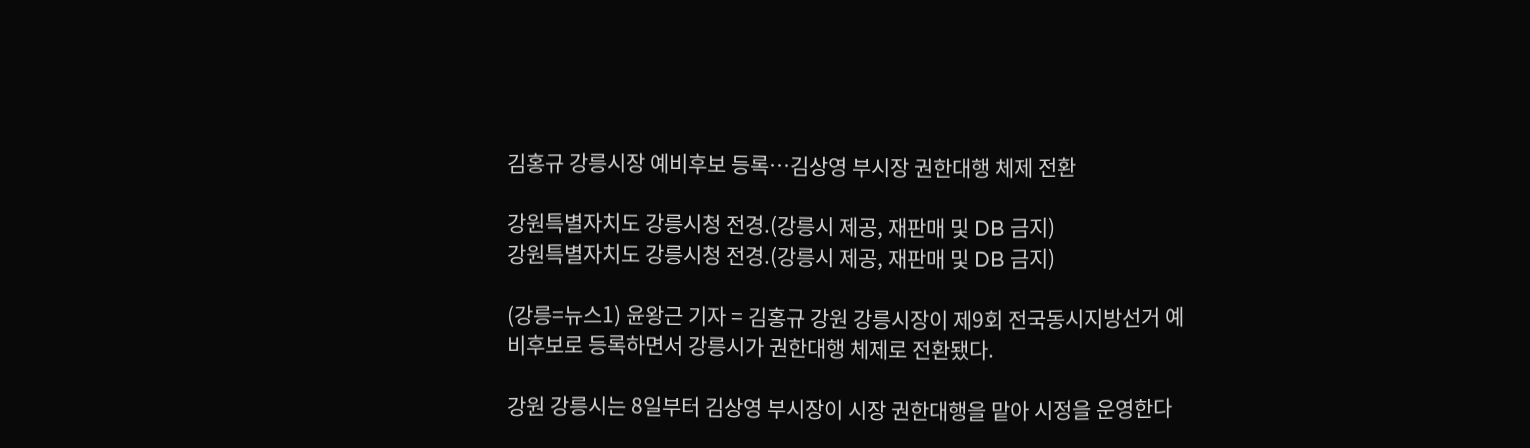김홍규 강릉시장 예비후보 등록…김상영 부시장 권한대행 체제 전환

강원특별자치도 강릉시청 전경.(강릉시 제공, 재판매 및 DB 금지)
강원특별자치도 강릉시청 전경.(강릉시 제공, 재판매 및 DB 금지)

(강릉=뉴스1) 윤왕근 기자 = 김홍규 강원 강릉시장이 제9회 전국동시지방선거 예비후보로 등록하면서 강릉시가 권한대행 체제로 전환됐다.

강원 강릉시는 8일부터 김상영 부시장이 시장 권한대행을 맡아 시정을 운영한다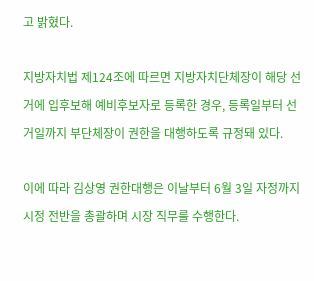고 밝혔다.

지방자치법 제124조에 따르면 지방자치단체장이 해당 선거에 입후보해 예비후보자로 등록한 경우, 등록일부터 선거일까지 부단체장이 권한을 대행하도록 규정돼 있다.

이에 따라 김상영 권한대행은 이날부터 6월 3일 자정까지 시정 전반을 총괄하며 시장 직무를 수행한다.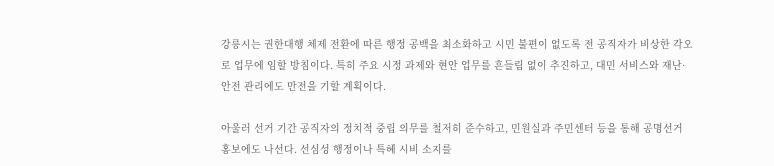강릉시는 권한대행 체제 전환에 따른 행정 공백을 최소화하고 시민 불편이 없도록 전 공직자가 비상한 각오로 업무에 임할 방침이다. 특히 주요 시정 과제와 현안 업무를 흔들림 없이 추진하고, 대민 서비스와 재난·안전 관리에도 만전을 기할 계획이다.

아울러 선거 기간 공직자의 정치적 중립 의무를 철저히 준수하고, 민원실과 주민센터 등을 통해 공명선거 홍보에도 나선다. 선심성 행정이나 특혜 시비 소지를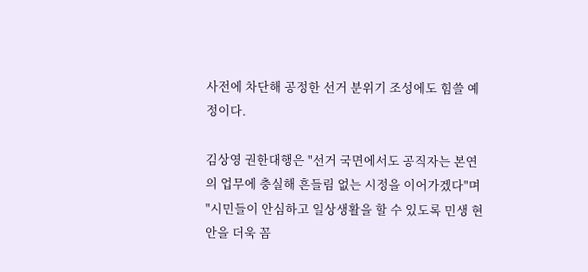사전에 차단해 공정한 선거 분위기 조성에도 힘쓸 예정이다.

김상영 권한대행은 "선거 국면에서도 공직자는 본연의 업무에 충실해 흔들림 없는 시정을 이어가겠다"며 "시민들이 안심하고 일상생활을 할 수 있도록 민생 현안을 더욱 꼼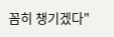꼼히 챙기겠다"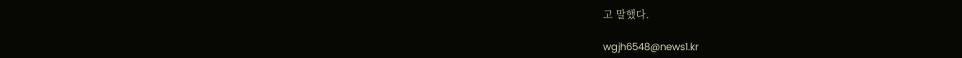고 말했다.

wgjh6548@news1.kr